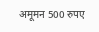अमूमन 500 रुपए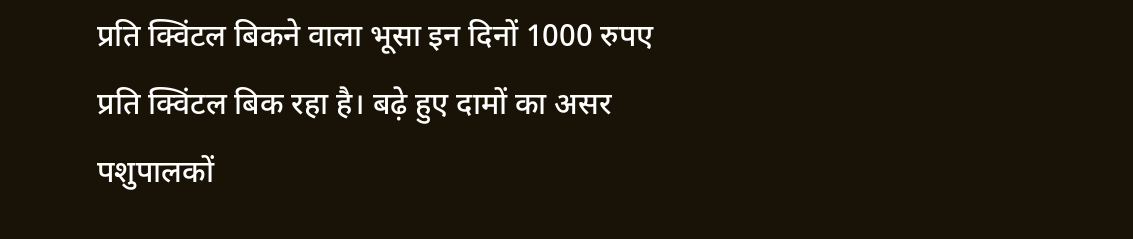प्रति क्विंटल बिकने वाला भूसा इन दिनों 1000 रुपए प्रति क्विंटल बिक रहा है। बढ़े हुए दामों का असर पशुपालकों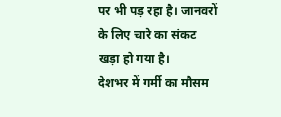पर भी पड़ रहा है। जानवरों के लिए चारे का संकट खड़ा हो गया है।
देशभर में गर्मी का मौसम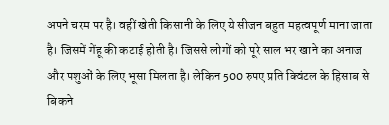अपने चरम पर है। वहीं खेती किसानी के लिए ये सीजन बहुत महत्वपूर्ण माना जाता है। जिसमें गेंहू की कटाई होती है। जिससे लोगों को पूरे साल भर खाने का अनाज और पशुओं के लिए भूसा मिलता है। लेकिन 500 रुपए प्रति क्विंटल के हिसाब से बिकने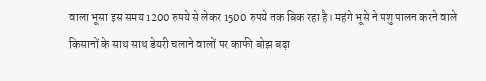वाला भूसा इस समय 1200 रुपये से लेकर 1500 रुपये तक बिक रहा है। महंगे भूसे ने पशु पालन करने वाले किसानों के साथ साथ डेयरी चलाने वालों पर काफी बोझ बढ़ा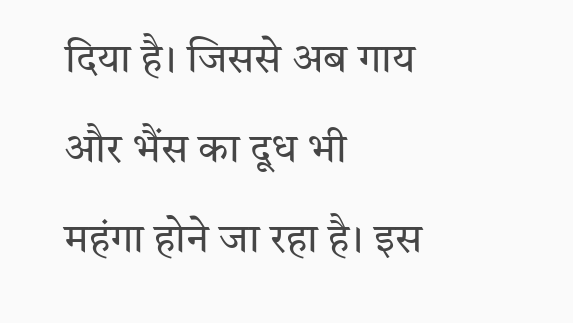दिया है। जिससे अब गाय और भैंस का दूध भी महंगा होने जा रहा है। इस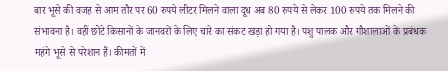बार भूसे की वजह से आम तौर पर 60 रुपये लीटर मिलने वाला दूध अब 80 रुपये से लेकर 100 रुपये तक मिलने की संभावना है। वहीं छोटे किसानों के जानवरों के लिए चारे का संकट खड़ा हो गया है। पशु पालक और गौशालाओं के प्रबंधक महंगे भूसे से परेशान हैं। कीमतों में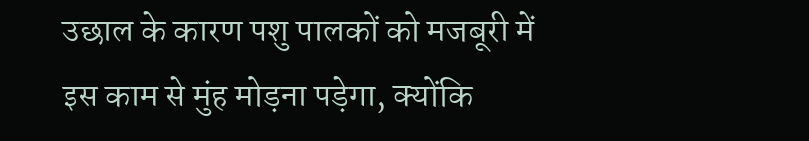उछाल के कारण पशु पालकों को मजबूरी में इस काम से मुंह मोड़ना पड़ेगा, क्योंकि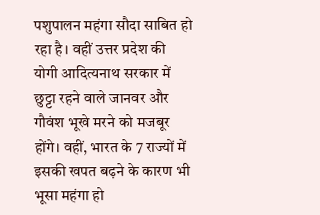पशुपालन महंगा सौदा साबित हो रहा है। वहीं उत्तर प्रदेश की योगी आदित्यनाथ सरकार में छुट्टा रहने वाले जानवर और गौवंश भूखे मरने को मजबूर होंगे। वहीं, भारत के 7 राज्यों में इसकी खपत बढ़ने के कारण भी भूसा महंगा हो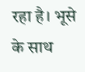रहा है। भूसे के साथ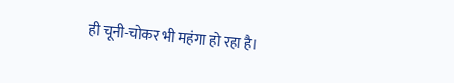ही चूनी-चोकर भी महंगा हो रहा है।